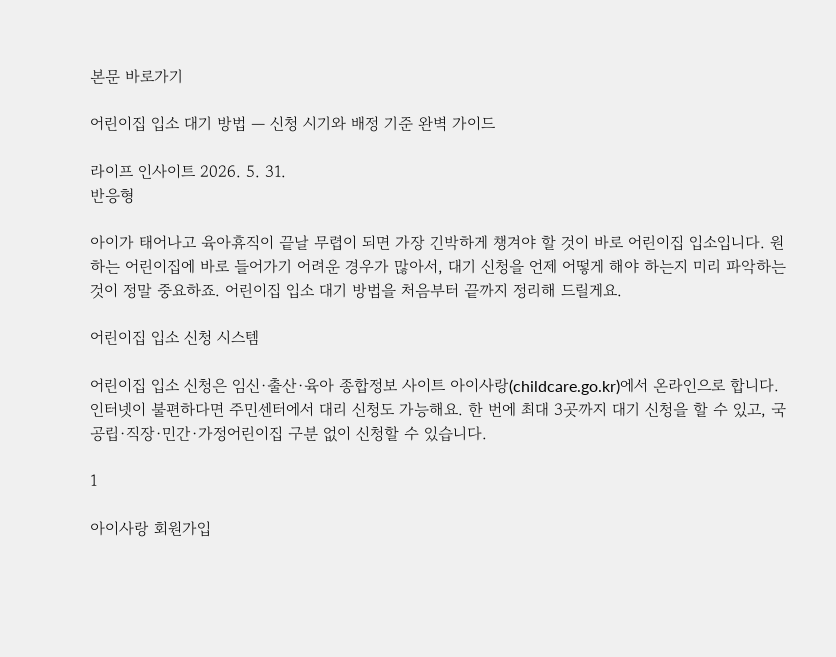본문 바로가기

어린이집 입소 대기 방법 — 신청 시기와 배정 기준 완벽 가이드

라이프 인사이트 2026. 5. 31.
반응형

아이가 태어나고 육아휴직이 끝날 무렵이 되면 가장 긴박하게 챙겨야 할 것이 바로 어린이집 입소입니다. 원하는 어린이집에 바로 들어가기 어려운 경우가 많아서, 대기 신청을 언제 어떻게 해야 하는지 미리 파악하는 것이 정말 중요하죠. 어린이집 입소 대기 방법을 처음부터 끝까지 정리해 드릴게요.

어린이집 입소 신청 시스템

어린이집 입소 신청은 임신·출산·육아 종합정보 사이트 아이사랑(childcare.go.kr)에서 온라인으로 합니다. 인터넷이 불편하다면 주민센터에서 대리 신청도 가능해요. 한 번에 최대 3곳까지 대기 신청을 할 수 있고, 국공립·직장·민간·가정어린이집 구분 없이 신청할 수 있습니다.

1

아이사랑 회원가입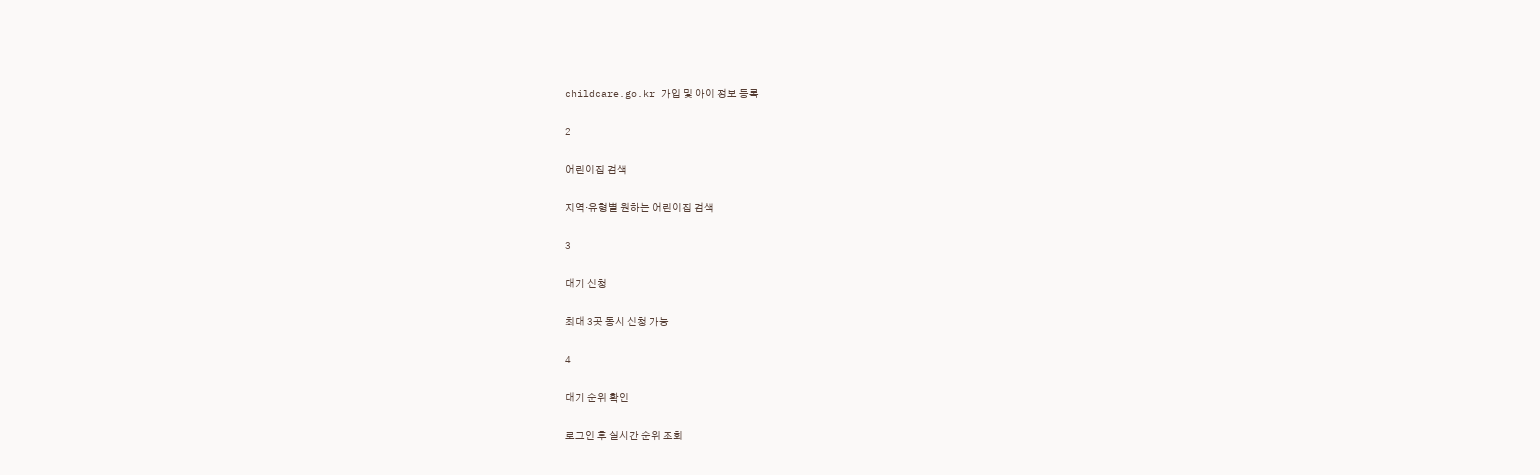childcare.go.kr 가입 및 아이 정보 등록

2

어린이집 검색

지역·유형별 원하는 어린이집 검색

3

대기 신청

최대 3곳 동시 신청 가능

4

대기 순위 확인

로그인 후 실시간 순위 조회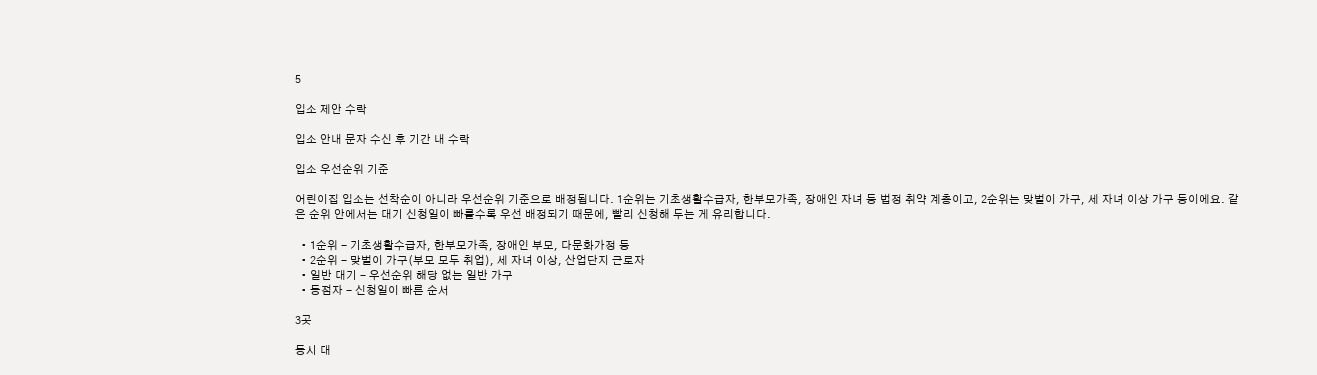5

입소 제안 수락

입소 안내 문자 수신 후 기간 내 수락

입소 우선순위 기준

어린이집 입소는 선착순이 아니라 우선순위 기준으로 배정됩니다. 1순위는 기초생활수급자, 한부모가족, 장애인 자녀 등 법정 취약 계층이고, 2순위는 맞벌이 가구, 세 자녀 이상 가구 등이에요. 같은 순위 안에서는 대기 신청일이 빠를수록 우선 배정되기 때문에, 빨리 신청해 두는 게 유리합니다.

  • 1순위 - 기초생활수급자, 한부모가족, 장애인 부모, 다문화가정 등
  • 2순위 - 맞벌이 가구(부모 모두 취업), 세 자녀 이상, 산업단지 근로자
  • 일반 대기 - 우선순위 해당 없는 일반 가구
  • 동점자 - 신청일이 빠른 순서

3곳

동시 대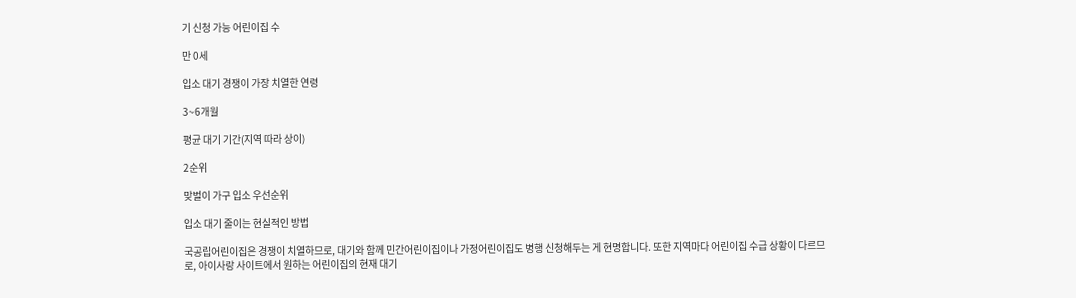기 신청 가능 어린이집 수

만 0세

입소 대기 경쟁이 가장 치열한 연령

3~6개월

평균 대기 기간(지역 따라 상이)

2순위

맞벌이 가구 입소 우선순위

입소 대기 줄이는 현실적인 방법

국공립어린이집은 경쟁이 치열하므로, 대기와 함께 민간어린이집이나 가정어린이집도 병행 신청해두는 게 현명합니다. 또한 지역마다 어린이집 수급 상황이 다르므로, 아이사랑 사이트에서 원하는 어린이집의 현재 대기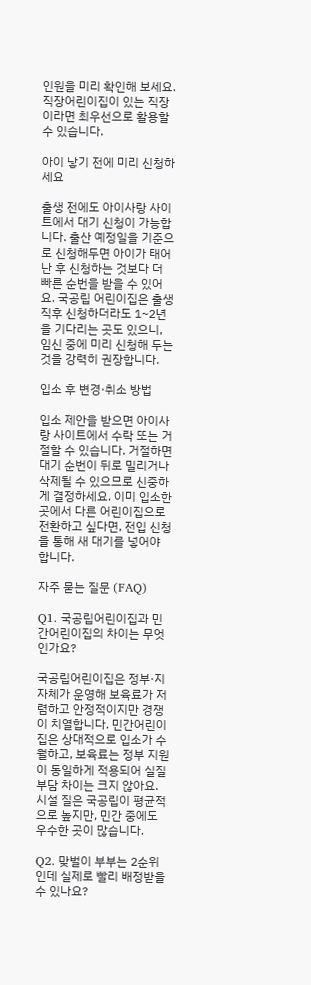인원을 미리 확인해 보세요. 직장어린이집이 있는 직장이라면 최우선으로 활용할 수 있습니다.

아이 낳기 전에 미리 신청하세요

출생 전에도 아이사랑 사이트에서 대기 신청이 가능합니다. 출산 예정일을 기준으로 신청해두면 아이가 태어난 후 신청하는 것보다 더 빠른 순번을 받을 수 있어요. 국공립 어린이집은 출생 직후 신청하더라도 1~2년을 기다리는 곳도 있으니, 임신 중에 미리 신청해 두는 것을 강력히 권장합니다.

입소 후 변경·취소 방법

입소 제안을 받으면 아이사랑 사이트에서 수락 또는 거절할 수 있습니다. 거절하면 대기 순번이 뒤로 밀리거나 삭제될 수 있으므로 신중하게 결정하세요. 이미 입소한 곳에서 다른 어린이집으로 전환하고 싶다면, 전입 신청을 통해 새 대기를 넣어야 합니다.

자주 묻는 질문 (FAQ)

Q1. 국공립어린이집과 민간어린이집의 차이는 무엇인가요?

국공립어린이집은 정부·지자체가 운영해 보육료가 저렴하고 안정적이지만 경쟁이 치열합니다. 민간어린이집은 상대적으로 입소가 수월하고, 보육료는 정부 지원이 동일하게 적용되어 실질 부담 차이는 크지 않아요. 시설 질은 국공립이 평균적으로 높지만, 민간 중에도 우수한 곳이 많습니다.

Q2. 맞벌이 부부는 2순위인데 실제로 빨리 배정받을 수 있나요?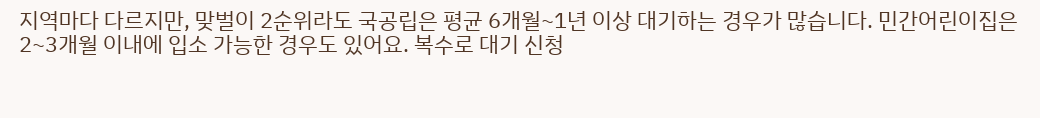지역마다 다르지만, 맞벌이 2순위라도 국공립은 평균 6개월~1년 이상 대기하는 경우가 많습니다. 민간어린이집은 2~3개월 이내에 입소 가능한 경우도 있어요. 복수로 대기 신청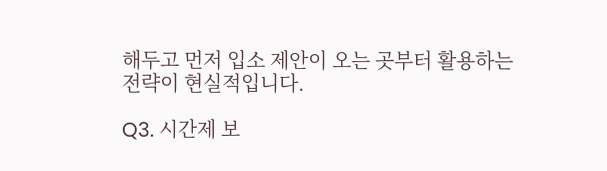해두고 먼저 입소 제안이 오는 곳부터 활용하는 전략이 현실적입니다.

Q3. 시간제 보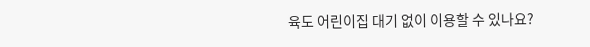육도 어린이집 대기 없이 이용할 수 있나요?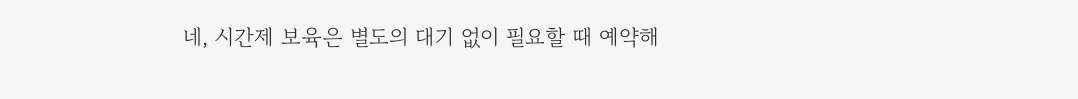네, 시간제 보육은 별도의 대기 없이 필요할 때 예약해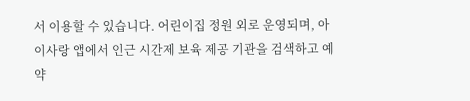서 이용할 수 있습니다. 어린이집 정원 외로 운영되며, 아이사랑 앱에서 인근 시간제 보육 제공 기관을 검색하고 예약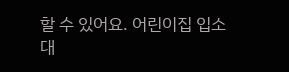할 수 있어요. 어린이집 입소 대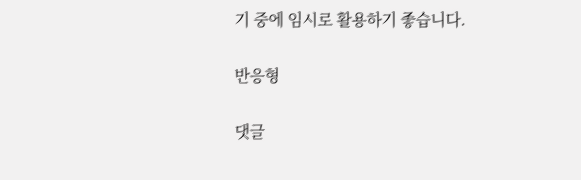기 중에 임시로 활용하기 좋습니다.

반응형

댓글